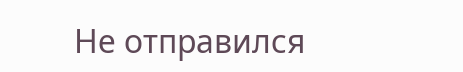Не отправился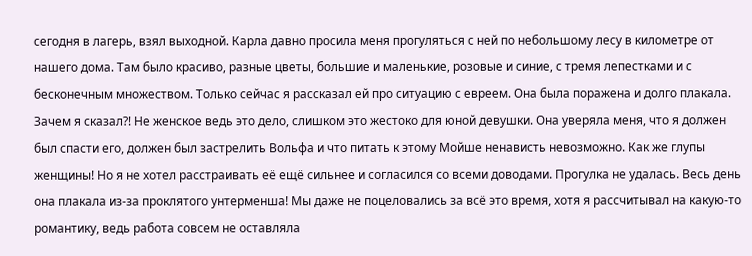сегодня в лагерь, взял выходной. Карла давно просила меня прогуляться с ней по небольшому лесу в километре от нашего дома. Там было красиво, разные цветы, большие и маленькие, розовые и синие, с тремя лепестками и с бесконечным множеством. Только сейчас я рассказал ей про ситуацию с евреем. Она была поражена и долго плакала. Зачем я сказал?! Не женское ведь это дело, слишком это жестоко для юной девушки. Она уверяла меня, что я должен был спасти его, должен был застрелить Вольфа и что питать к этому Мойше ненависть невозможно. Как же глупы женщины! Но я не хотел расстраивать её ещё сильнее и согласился со всеми доводами. Прогулка не удалась. Весь день она плакала из-за проклятого унтерменша! Мы даже не поцеловались за всё это время, хотя я рассчитывал на какую-то романтику, ведь работа совсем не оставляла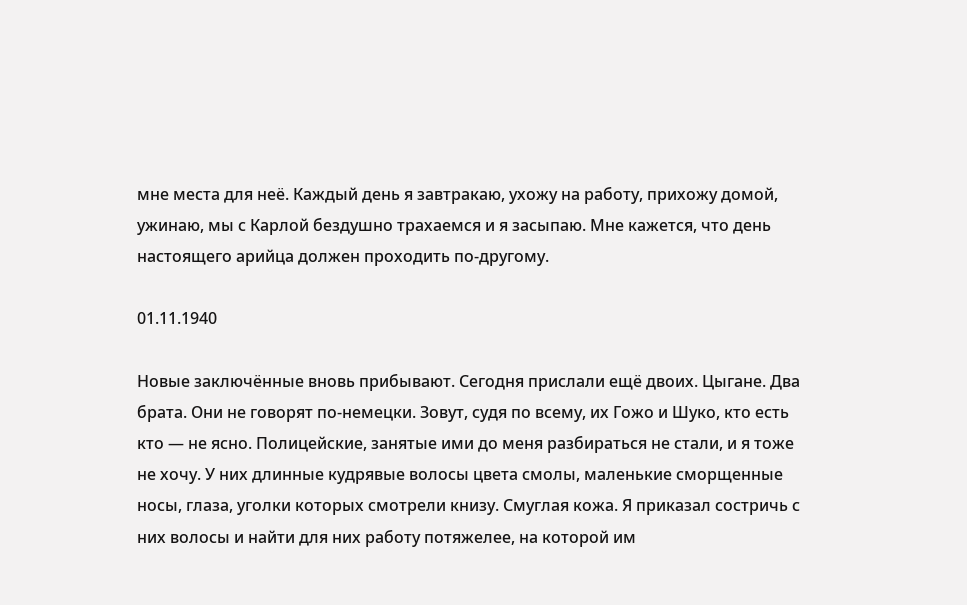мне места для неё. Каждый день я завтракаю, ухожу на работу, прихожу домой, ужинаю, мы с Карлой бездушно трахаемся и я засыпаю. Мне кажется, что день настоящего арийца должен проходить по-другому.

01.11.1940

Новые заключённые вновь прибывают. Сегодня прислали ещё двоих. Цыгане. Два брата. Они не говорят по-немецки. Зовут, судя по всему, их Гожо и Шуко, кто есть кто — не ясно. Полицейские, занятые ими до меня разбираться не стали, и я тоже не хочу. У них длинные кудрявые волосы цвета смолы, маленькие сморщенные носы, глаза, уголки которых смотрели книзу. Смуглая кожа. Я приказал состричь с них волосы и найти для них работу потяжелее, на которой им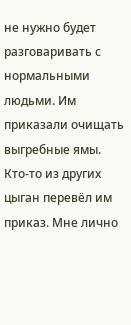не нужно будет разговаривать с нормальными людьми. Им приказали очищать выгребные ямы. Кто-то из других цыган перевёл им приказ. Мне лично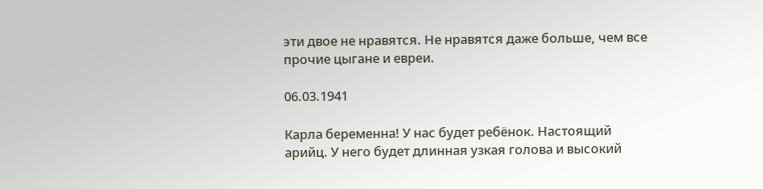эти двое не нравятся. Не нравятся даже больше, чем все прочие цыгане и евреи.

06.03.1941

Карла беременна! У нас будет ребёнок. Настоящий арийц. У него будет длинная узкая голова и высокий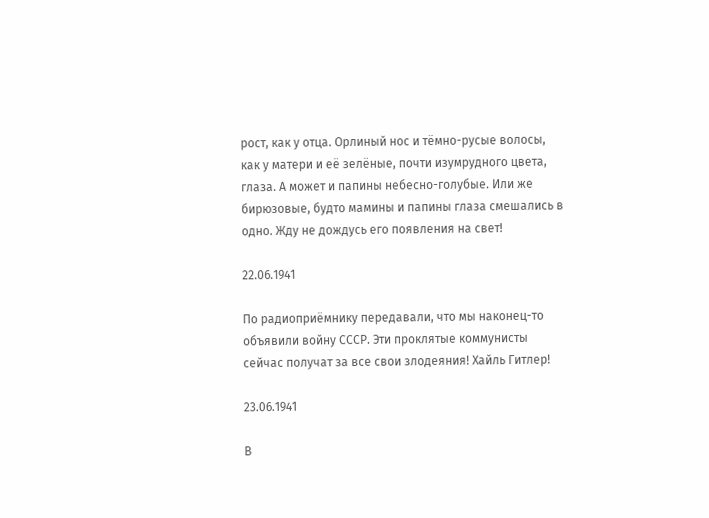рост, как у отца. Орлиный нос и тёмно-русые волосы, как у матери и её зелёные, почти изумрудного цвета, глаза. А может и папины небесно-голубые. Или же бирюзовые, будто мамины и папины глаза смешались в одно. Жду не дождусь его появления на свет!

22.06.1941

По радиоприёмнику передавали, что мы наконец-то объявили войну СССР. Эти проклятые коммунисты сейчас получат за все свои злодеяния! Хайль Гитлер!

23.06.1941

В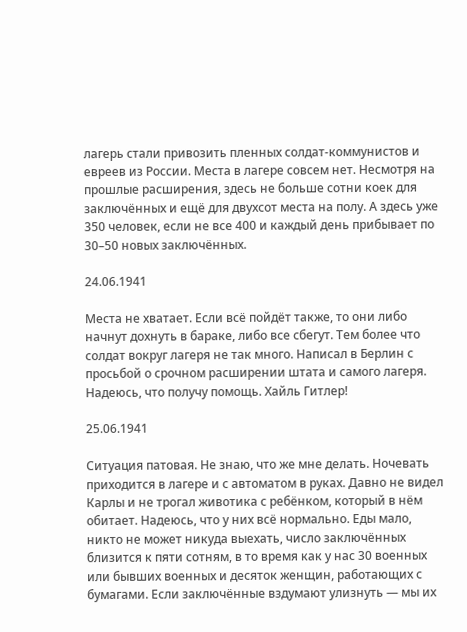лагерь стали привозить пленных солдат-коммунистов и евреев из России. Места в лагере совсем нет. Несмотря на прошлые расширения, здесь не больше сотни коек для заключённых и ещё для двухсот места на полу. А здесь уже 350 человек, если не все 400 и каждый день прибывает по 30–50 новых заключённых.

24.06.1941

Места не хватает. Если всё пойдёт также, то они либо начнут дохнуть в бараке, либо все сбегут. Тем более что солдат вокруг лагеря не так много. Написал в Берлин с просьбой о срочном расширении штата и самого лагеря. Надеюсь, что получу помощь. Хайль Гитлер!

25.06.1941

Ситуация патовая. Не знаю, что же мне делать. Ночевать приходится в лагере и с автоматом в руках. Давно не видел Карлы и не трогал животика с ребёнком, который в нём обитает. Надеюсь, что у них всё нормально. Еды мало, никто не может никуда выехать, число заключённых близится к пяти сотням, в то время как у нас 30 военных или бывших военных и десяток женщин, работающих с бумагами. Если заключённые вздумают улизнуть — мы их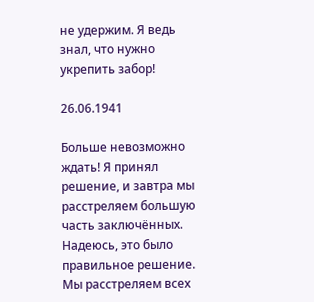не удержим. Я ведь знал, что нужно укрепить забор!

26.06.1941

Больше невозможно ждать! Я принял решение, и завтра мы расстреляем большую часть заключённых. Надеюсь, это было правильное решение. Мы расстреляем всех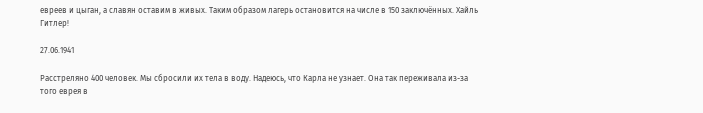евреев и цыган, а славян оставим в живых. Таким образом лагерь остановится на числе в 150 заключённых. Хайль Гитлер!

27.06.1941

Расстреляно 400 человек. Мы сбросили их тела в воду. Надеюсь, что Карла не узнает. Она так переживала из-за того еврея в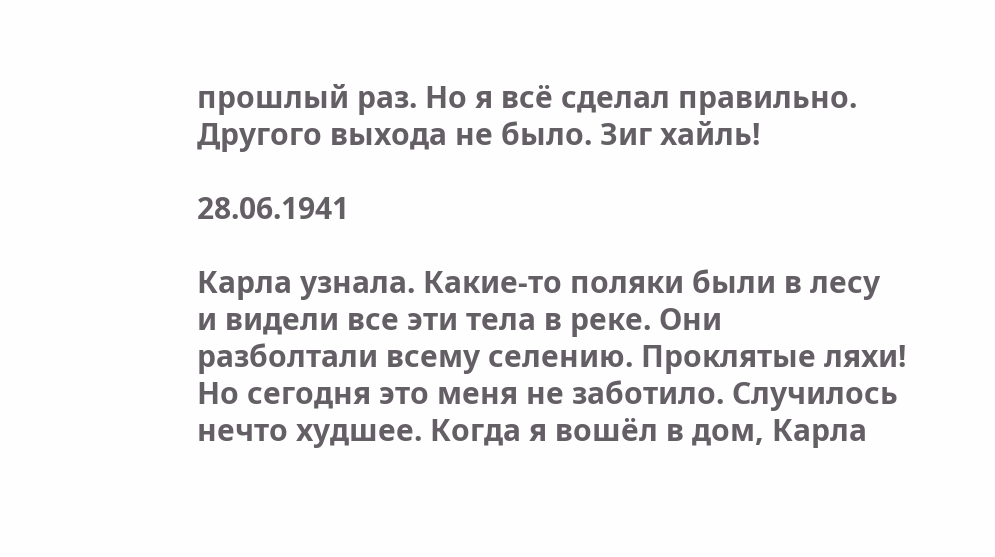прошлый раз. Но я всё сделал правильно. Другого выхода не было. Зиг хайль!

28.06.1941

Карла узнала. Какие-то поляки были в лесу и видели все эти тела в реке. Они разболтали всему селению. Проклятые ляхи! Но сегодня это меня не заботило. Случилось нечто худшее. Когда я вошёл в дом, Карла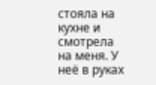стояла на кухне и смотрела на меня. У неё в руках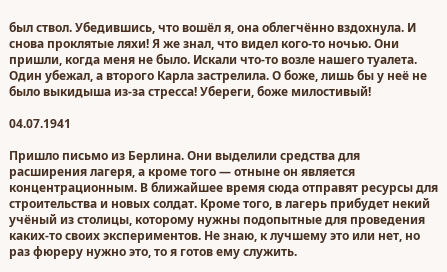был ствол. Убедившись, что вошёл я, она облегчённо вздохнула. И снова проклятые ляхи! Я же знал, что видел кого-то ночью. Они пришли, когда меня не было. Искали что-то возле нашего туалета. Один убежал, а второго Карла застрелила. О боже, лишь бы у неё не было выкидыша из-за стресса! Убереги, боже милостивый!

04.07.1941

Пришло письмо из Берлина. Они выделили средства для расширения лагеря, а кроме того — отныне он является концентрационным. В ближайшее время сюда отправят ресурсы для строительства и новых солдат. Кроме того, в лагерь прибудет некий учёный из столицы, которому нужны подопытные для проведения каких-то своих экспериментов. Не знаю, к лучшему это или нет, но раз фюреру нужно это, то я готов ему служить.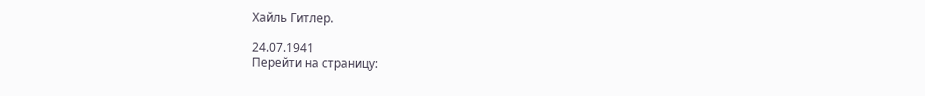Хайль Гитлер.

24.07.1941
Перейти на страницу: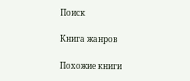Поиск

Книга жанров

Похожие книги